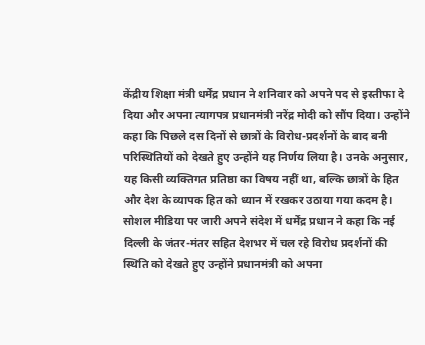केंद्रीय शिक्षा मंत्री धर्मेंद्र प्रधान ने शनिवार को अपने पद से इस्तीफा दे दिया और अपना त्यागपत्र प्रधानमंत्री नरेंद्र मोदी को सौंप दिया। उन्होंने कहा कि पिछले दस दिनों से छात्रों के विरोध-प्रदर्शनों के बाद बनी परिस्थितियों को देखते हुए उन्होंने यह निर्णय लिया है। उनके अनुसार, यह किसी व्यक्तिगत प्रतिष्ठा का विषय नहीं था, बल्कि छात्रों के हित और देश के व्यापक हित को ध्यान में रखकर उठाया गया कदम है।
सोशल मीडिया पर जारी अपने संदेश में धर्मेंद्र प्रधान ने कहा कि नई दिल्ली के जंतर-मंतर सहित देशभर में चल रहे विरोध प्रदर्शनों की स्थिति को देखते हुए उन्होंने प्रधानमंत्री को अपना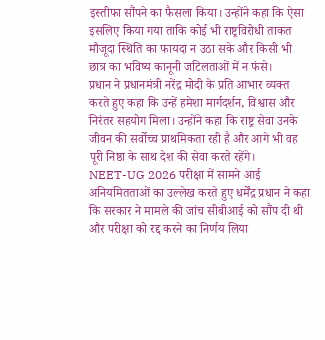इस्तीफा सौंपने का फैसला किया। उन्होंने कहा कि ऐसा इसलिए किया गया ताकि कोई भी राष्ट्रविरोधी ताकत मौजूदा स्थिति का फायदा न उठा सके और किसी भी छात्र का भविष्य कानूनी जटिलताओं में न फंसे।
प्रधान ने प्रधानमंत्री नरेंद्र मोदी के प्रति आभार व्यक्त करते हुए कहा कि उन्हें हमेशा मार्गदर्शन, विश्वास और निरंतर सहयोग मिला। उन्होंने कहा कि राष्ट्र सेवा उनके जीवन की सर्वोच्च प्राथमिकता रही है और आगे भी वह पूरी निष्ठा के साथ देश की सेवा करते रहेंगे।
NEET-UG 2026 परीक्षा में सामने आई अनियमितताओं का उल्लेख करते हुए धर्मेंद्र प्रधान ने कहा कि सरकार ने मामले की जांच सीबीआई को सौंप दी थी और परीक्षा को रद्द करने का निर्णय लिया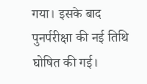गया। इसके बाद पुनर्परीक्षा की नई तिथि घोषित की गई।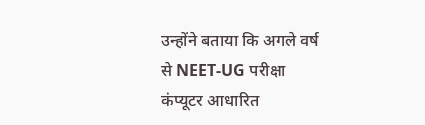उन्होंने बताया कि अगले वर्ष से NEET-UG परीक्षा कंप्यूटर आधारित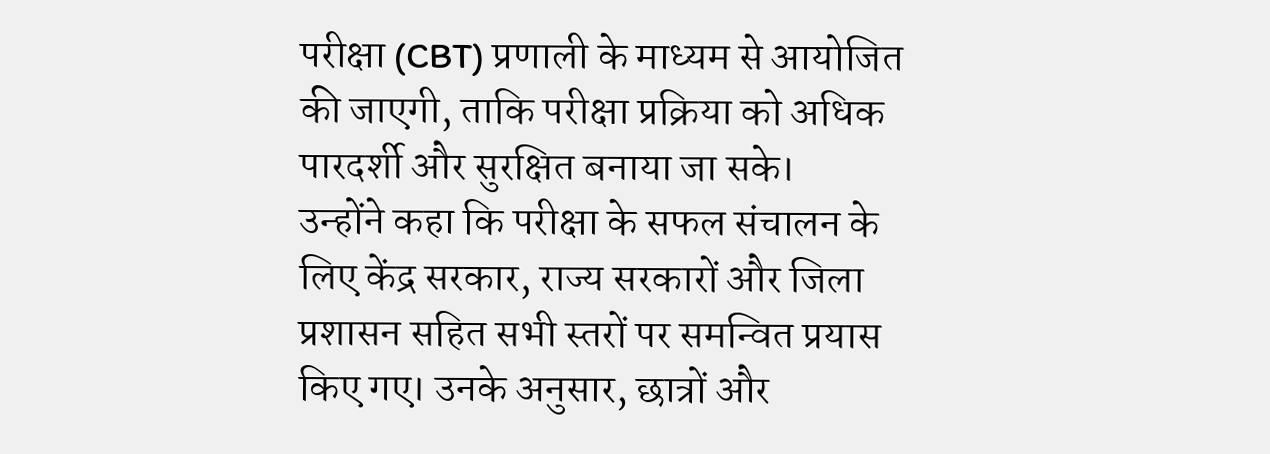परीक्षा (CBT) प्रणाली के माध्यम से आयोजित की जाएगी, ताकि परीक्षा प्रक्रिया को अधिक पारदर्शी और सुरक्षित बनाया जा सके।
उन्होंने कहा कि परीक्षा के सफल संचालन के लिए केंद्र सरकार, राज्य सरकारों और जिला प्रशासन सहित सभी स्तरों पर समन्वित प्रयास किए गए। उनके अनुसार, छात्रों और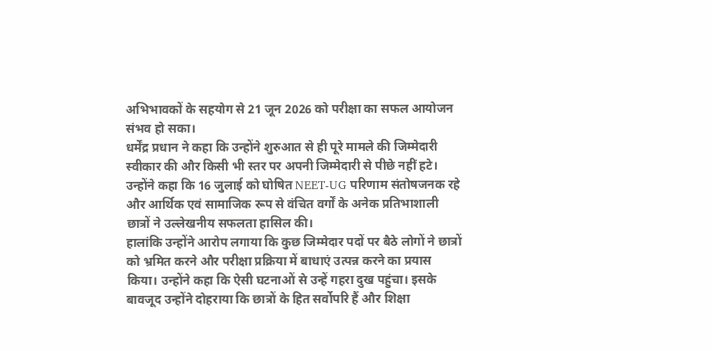अभिभावकों के सहयोग से 21 जून 2026 को परीक्षा का सफल आयोजन संभव हो सका।
धर्मेंद्र प्रधान ने कहा कि उन्होंने शुरुआत से ही पूरे मामले की जिम्मेदारी स्वीकार की और किसी भी स्तर पर अपनी जिम्मेदारी से पीछे नहीं हटे। उन्होंने कहा कि 16 जुलाई को घोषित NEET-UG परिणाम संतोषजनक रहे और आर्थिक एवं सामाजिक रूप से वंचित वर्गों के अनेक प्रतिभाशाली छात्रों ने उल्लेखनीय सफलता हासिल की।
हालांकि उन्होंने आरोप लगाया कि कुछ जिम्मेदार पदों पर बैठे लोगों ने छात्रों को भ्रमित करने और परीक्षा प्रक्रिया में बाधाएं उत्पन्न करने का प्रयास किया। उन्होंने कहा कि ऐसी घटनाओं से उन्हें गहरा दुख पहुंचा। इसके बावजूद उन्होंने दोहराया कि छात्रों के हित सर्वोपरि हैं और शिक्षा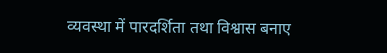व्यवस्था में पारदर्शिता तथा विश्वास बनाए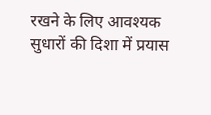रखने के लिए आवश्यक सुधारों की दिशा में प्रयास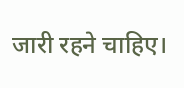जारी रहने चाहिए।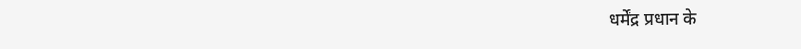धर्मेंद्र प्रधान के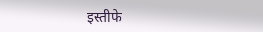इस्तीफे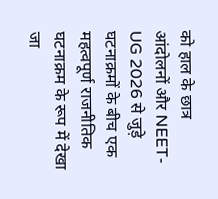को हाल के छात्र आंदोलनों और NEET-UG 2026 से जुड़े घटनाक्रमों के बीच एक महत्वपूर्ण राजनीतिक घटनाक्रम के रूप में देखा जा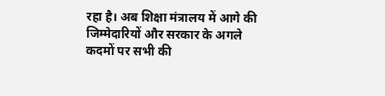रहा है। अब शिक्षा मंत्रालय में आगे की जिम्मेदारियों और सरकार के अगले कदमों पर सभी की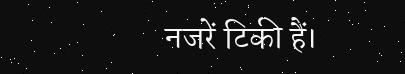नजरें टिकी हैं।